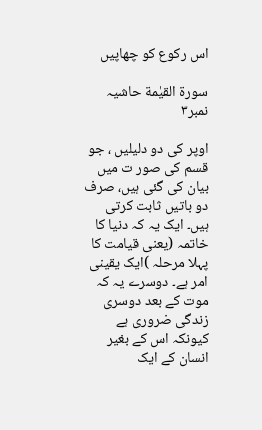اس رکوع کو چھاپیں

سورة القیٰمة حاشیہ نمبر۳

اوپر کی دو دلیلیں ، جو قسم کی صور ت میں بیان کی گئی ہیں، صرف دو باتیں ثابت کرتی ہیں۔ ایک یہ کہ دنیا کا خاتمہ (یعنی قیامت کا پہلا مرحلہ )ایک یقینی امر ہے۔ دوسرے یہ کہ موت کے بعد دوسری زندگی ضروری ہے کیونکہ اس کے بغیر انسان کے ایک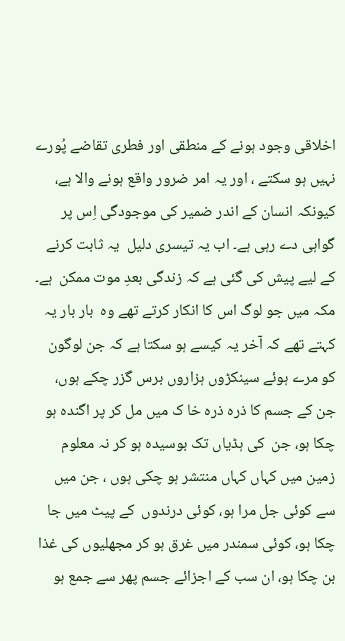اخلاقی وجود ہونے کے منطقی اور فطری تقاضے پُورے نہیں ہو سکتے ، اور یہ امر ضرور واقع ہونے والا ہے، کیونکہ انسان کے اندر ضمیر کی موجودگی اِس پر گواہی دے رہی ہے۔ اب یہ تیسری دلیل  یہ ثابت کرنے کے لیے پیش کی گئی ہے کہ زندگی بعدِ موت ممکن  ہے۔ مکہ میں جو لوگ اس کا انکار کرتے تھے وہ  بار بار یہ کہتے تھے کہ آخر یہ کیسے ہو سکتا ہے کہ جن لوگون کو مرے ہوئے سینکڑوں ہزاروں برس گزر چکے ہوں، جن کے جسم کا ذرہ ذرہ خا ک میں مل کر پر اگندہ ہو چکا ہو، جن  کی ہڈیاں تک بوسیدہ ہو کر نہ معلوم زمین میں کہاں کہاں منتشر ہو چکی ہوں ، جن میں سے کوئی جل مرا ہو، کوئی درندوں  کے پیٹ میں جا چکا ہو، کوئی سمندر میں غرق ہو کر مجھلیوں کی غذا بن چکا ہو، ان سب کے اجزائے جسم پھر سے جمع ہو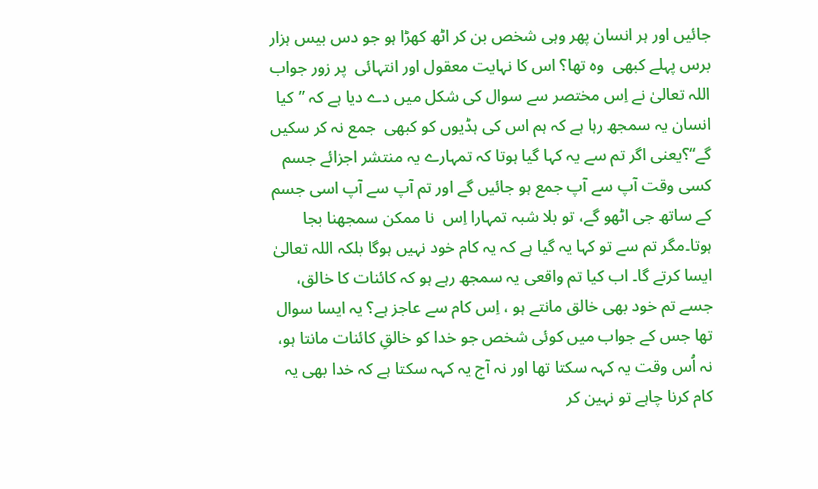جائیں اور ہر انسان پھر وہی شخص بن کر اٹھ کھڑا ہو جو دس بیس ہزار برس پہلے کبھی  وہ تھا؟ اس کا نہایت معقول اور انتہائی  پر زور جواب اللہ تعالیٰ نے اِس مختصر سے سوال کی شکل میں دے دیا ہے کہ ”کیا انسان یہ سمجھ رہا ہے کہ ہم اس کی ہڈیوں کو کبھی  جمع نہ کر سکیں گے“؟یعنی اگر تم سے یہ کہا گیا ہوتا کہ تمہارے یہ منتشر اجزائے جسم کسی وقت آپ سے آپ جمع ہو جائیں گے اور تم آپ سے آپ اسی جسم کے ساتھ جی اٹھو گے، تو بلا شبہ تمہارا اِس  نا ممکن سمجھنا بجا ہوتا۔مگر تم سے تو کہا یہ گیا ہے کہ یہ کام خود نہیں ہوگا بلکہ اللہ تعالیٰ ایسا کرتے گا۔ اب کیا تم واقعی یہ سمجھ رہے ہو کہ کائنات کا خالق، جسے تم خود بھی خالق مانتے ہو ، اِس کام سے عاجز ہے؟ یہ ایسا سوال تھا جس کے جواب میں کوئی شخص جو خدا کو خالقِ کائنات مانتا ہو، نہ اُس وقت یہ کہہ سکتا تھا اور نہ آج یہ کہہ سکتا ہے کہ خدا بھی یہ کام کرنا چاہے تو نہین کر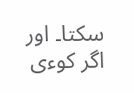سکتا۔ اور اگر کوءی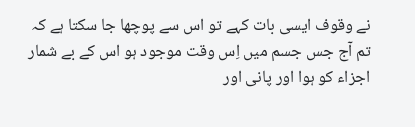نے وقوف ایسی بات کہے تو اس سے پوچھا جا سکتا ہے کہ تم آج جس جسم میں اِس وقت موجود ہو اس کے بے شمار اجزاء کو ہوا اور پانی اور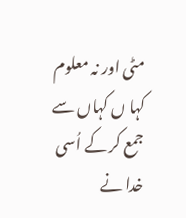مٹی اور نہ معلوم کہا ں کہاں سے جمع کر کے اُسی خدا نے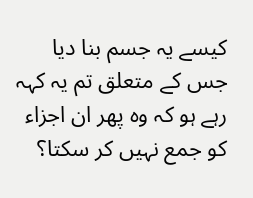کیسے یہ جسم بنا دیا جس کے متعلق تم یہ کہہ رہے ہو کہ وہ پھر ان اجزاء کو جمع نہیں کر سکتا؟